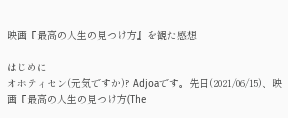映画『最高の人生の見つけ方』を観た感想

はじめに
オホティセン(元気ですか)? Adjoaです。先日(2021/06/15)、映画『最高の人生の見つけ方(The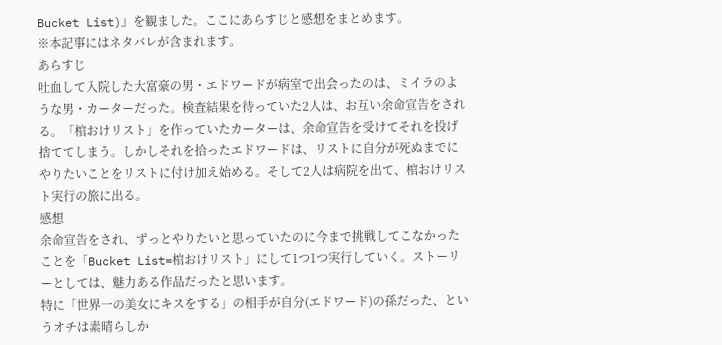Bucket List)』を観ました。ここにあらすじと感想をまとめます。
※本記事にはネタバレが含まれます。
あらすじ
吐血して入院した大富豪の男・エドワードが病室で出会ったのは、ミイラのような男・カーターだった。検査結果を待っていた2人は、お互い余命宣告をされる。「棺おけリスト」を作っていたカーターは、余命宣告を受けてそれを投げ捨ててしまう。しかしそれを拾ったエドワードは、リストに自分が死ぬまでにやりたいことをリストに付け加え始める。そして2人は病院を出て、棺おけリスト実行の旅に出る。
感想
余命宣告をされ、ずっとやりたいと思っていたのに今まで挑戦してこなかったことを「Bucket List=棺おけリスト」にして1つ1つ実行していく。ストーリーとしては、魅力ある作品だったと思います。
特に「世界一の美女にキスをする」の相手が自分(エドワード)の孫だった、というオチは素晴らしか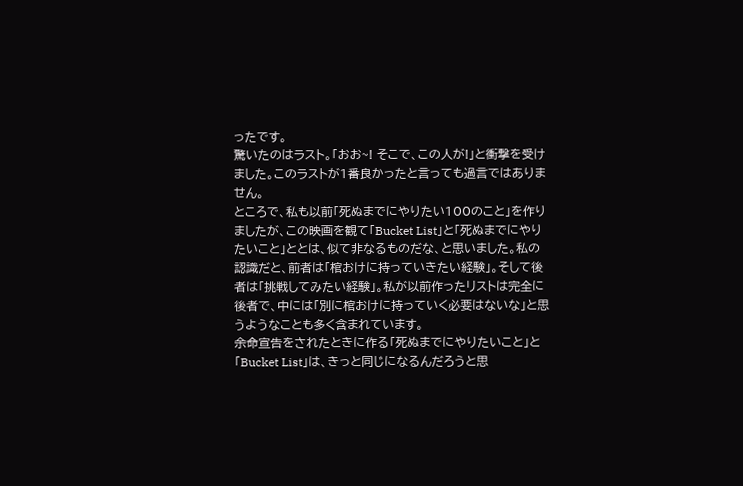ったです。
驚いたのはラスト。「おお~! そこで、この人が!」と衝撃を受けました。このラストが1番良かったと言っても過言ではありません。
ところで、私も以前「死ぬまでにやりたい100のこと」を作りましたが、この映画を観て「Bucket List」と「死ぬまでにやりたいこと」ととは、似て非なるものだな、と思いました。私の認識だと、前者は「棺おけに持っていきたい経験」。そして後者は「挑戦してみたい経験」。私が以前作ったリストは完全に後者で、中には「別に棺おけに持っていく必要はないな」と思うようなことも多く含まれています。
余命宣告をされたときに作る「死ぬまでにやりたいこと」と「Bucket List」は、きっと同じになるんだろうと思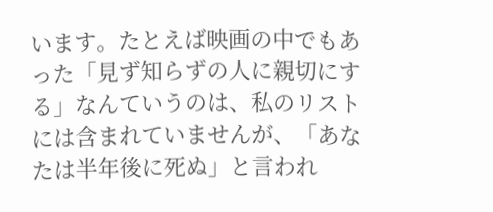います。たとえば映画の中でもあった「見ず知らずの人に親切にする」なんていうのは、私のリストには含まれていませんが、「あなたは半年後に死ぬ」と言われ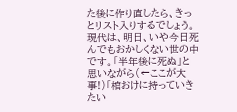た後に作り直したら、きっとリスト入りするでしょう。
現代は、明日、いや今日死んでもおかしくない世の中です。「半年後に死ぬ」と思いながら(←ここが大事!)「棺おけに持っていきたい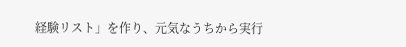経験リスト」を作り、元気なうちから実行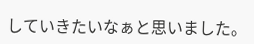していきたいなぁと思いました。